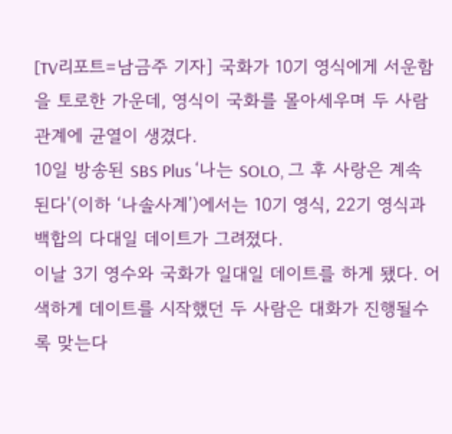[TV리포트=남금주 기자] 국화가 10기 영식에게 서운함을 토로한 가운데, 영식이 국화를 몰아세우며 두 사람 관계에 균열이 생겼다.
10일 방송된 SBS Plus ‘나는 SOLO, 그 후 사랑은 계속된다'(이하 ‘나솔사계’)에서는 10기 영식, 22기 영식과 백합의 다대일 데이트가 그려졌다.
이날 3기 영수와 국화가 일대일 데이트를 하게 됐다. 어색하게 데이트를 시작했던 두 사람은 대화가 진행될수록 맞는다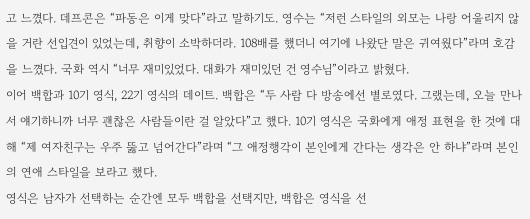고 느꼈다. 데프콘은 “파동은 이게 맞다”라고 말하기도. 영수는 “저런 스타일의 외모는 나랑 어울리지 않을 거란 선입견이 있었는데, 취향이 소박하더라. 108배를 했더니 여기에 나왔단 말은 귀여웠다”라며 호감을 느꼈다. 국화 역시 “너무 재미있었다. 대화가 재미있던 건 영수님”이라고 밝혔다.
이어 백합과 10기 영식, 22기 영식의 데이트. 백합은 “두 사람 다 방송에선 별로였다. 그랬는데, 오늘 만나서 얘기하니까 너무 괜찮은 사람들이란 걸 알았다”고 했다. 10기 영식은 국화에게 애정 표현을 한 것에 대해 “제 여자친구는 우주 뚫고 넘어간다”라며 “그 애정행각이 본인에게 간다는 생각은 안 하냐”라며 본인의 연애 스타일을 보라고 했다.
영식은 남자가 선택하는 순간엔 모두 백합을 선택지만, 백합은 영식을 선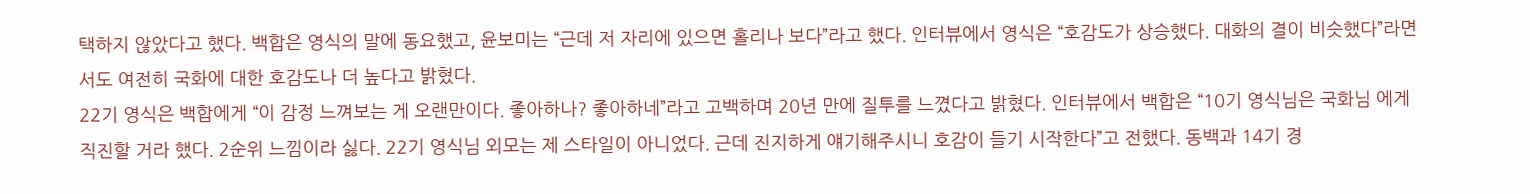택하지 않았다고 했다. 백합은 영식의 말에 동요했고, 윤보미는 “근데 저 자리에 있으면 홀리나 보다”라고 했다. 인터뷰에서 영식은 “호감도가 상승했다. 대화의 결이 비슷했다”라면서도 여전히 국화에 대한 호감도나 더 높다고 밝혔다.
22기 영식은 백합에게 “이 감정 느껴보는 게 오랜만이다. 좋아하나? 좋아하네”라고 고백하며 20년 만에 질투를 느꼈다고 밝혔다. 인터뷰에서 백합은 “10기 영식님은 국화님 에게 직진할 거라 했다. 2순위 느낌이라 싫다. 22기 영식님 외모는 제 스타일이 아니었다. 근데 진지하게 얘기해주시니 호감이 들기 시작한다”고 전했다. 동백과 14기 경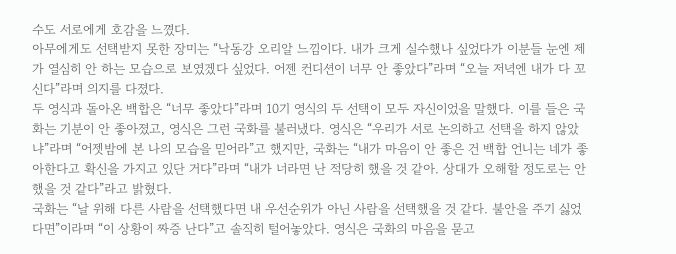수도 서로에게 호감을 느꼈다.
아무에게도 선택받지 못한 장미는 “낙동강 오리알 느낌이다. 내가 크게 실수했나 싶었다가 이분들 눈엔 제가 열심히 안 하는 모습으로 보였겠다 싶었다. 어젠 컨디션이 너무 안 좋았다”라며 “오늘 저녁엔 내가 다 꼬신다”라며 의지를 다졌다.
두 영식과 돌아온 백합은 “너무 좋았다”라며 10기 영식의 두 선택이 모두 자신이었을 말했다. 이를 들은 국화는 기분이 안 좋아졌고, 영식은 그런 국화를 불러냈다. 영식은 “우리가 서로 논의하고 선택을 하지 않았냐”라며 “어젯밤에 본 나의 모습을 믿어라”고 했지만, 국화는 “내가 마음이 안 좋은 건 백합 언니는 네가 좋아한다고 확신을 가지고 있단 거다”라며 “내가 너라면 난 적당히 했을 것 같아. 상대가 오해할 정도로는 안 했을 것 같다”라고 밝혔다.
국화는 “날 위해 다른 사람을 선택했다면 내 우선순위가 아닌 사람을 선택했을 것 같다. 불안을 주기 싫었다면”이라며 “이 상황이 짜증 난다”고 솔직히 털어놓았다. 영식은 국화의 마음을 묻고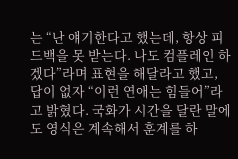는 “난 얘기한다고 했는데, 항상 피드백을 못 받는다. 나도 컴플레인 하겠다”라며 표현을 해달라고 했고, 답이 없자 “이런 연애는 힘들어”라고 밝혔다. 국화가 시간을 달란 말에도 영식은 계속해서 훈계를 하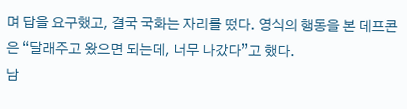며 답을 요구했고, 결국 국화는 자리를 떴다. 영식의 행동을 본 데프콘은 “달래주고 왔으면 되는데, 너무 나갔다”고 했다.
남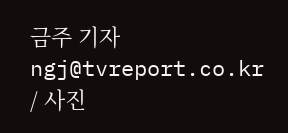금주 기자 ngj@tvreport.co.kr / 사진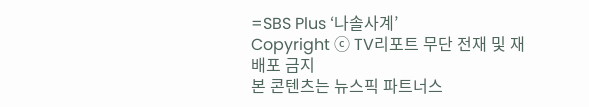=SBS Plus ‘나솔사계’
Copyright ⓒ TV리포트 무단 전재 및 재배포 금지
본 콘텐츠는 뉴스픽 파트너스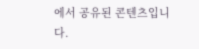에서 공유된 콘텐츠입니다.